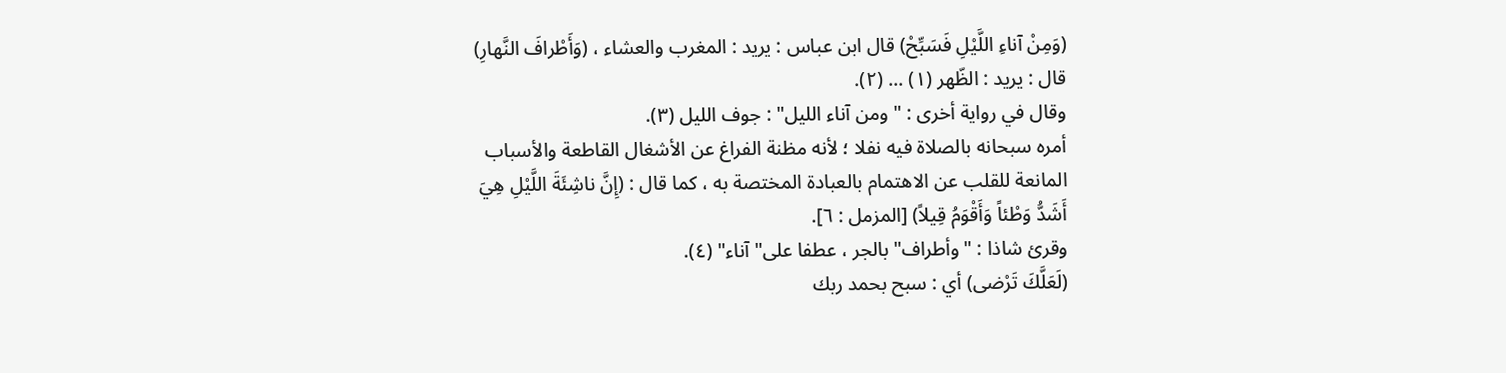(وَمِنْ آناءِ اللَّيْلِ فَسَبِّحْ) قال ابن عباس : يريد : المغرب والعشاء ، (وَأَطْرافَ النَّهارِ) قال : يريد : الظّهر (١) ... (٢).
وقال في رواية أخرى : " ومن آناء الليل" : جوف الليل (٣).
أمره سبحانه بالصلاة فيه نفلا ؛ لأنه مظنة الفراغ عن الأشغال القاطعة والأسباب المانعة للقلب عن الاهتمام بالعبادة المختصة به ، كما قال : (إِنَّ ناشِئَةَ اللَّيْلِ هِيَ أَشَدُّ وَطْئاً وَأَقْوَمُ قِيلاً) [المزمل : ٦].
وقرئ شاذا : " وأطراف" بالجر ، عطفا على" آناء" (٤).
(لَعَلَّكَ تَرْضى) أي : سبح بحمد ربك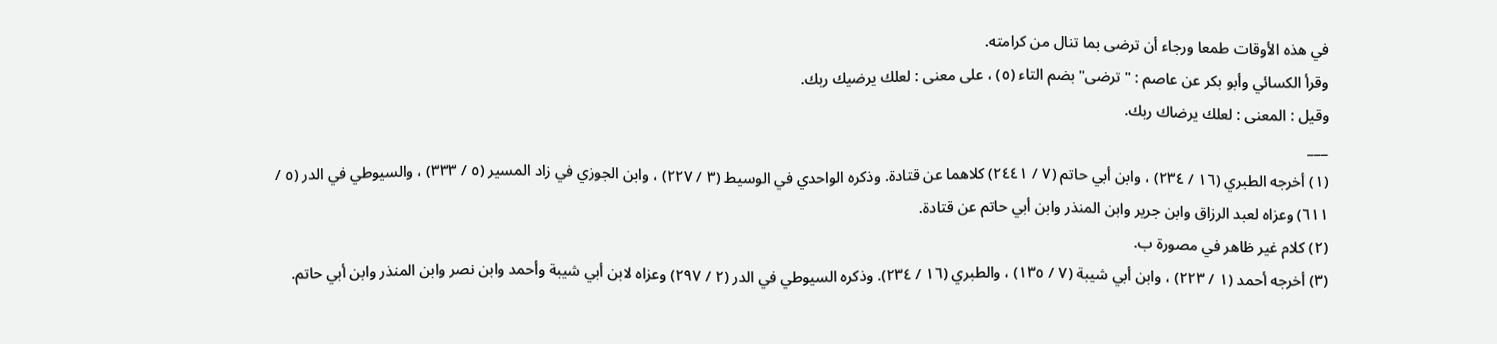في هذه الأوقات طمعا ورجاء أن ترضى بما تنال من كرامته.
وقرأ الكسائي وأبو بكر عن عاصم : " ترضى" بضم التاء (٥) ، على معنى : لعلك يرضيك ربك.
وقيل : المعنى : لعلك يرضاك ربك.
___
(١) أخرجه الطبري (١٦ / ٢٣٤) ، وابن أبي حاتم (٧ / ٢٤٤١) كلاهما عن قتادة. وذكره الواحدي في الوسيط (٣ / ٢٢٧) ، وابن الجوزي في زاد المسير (٥ / ٣٣٣) ، والسيوطي في الدر (٥ / ٦١١) وعزاه لعبد الرزاق وابن جرير وابن المنذر وابن أبي حاتم عن قتادة.
(٢) كلام غير ظاهر في مصورة ب.
(٣) أخرجه أحمد (١ / ٢٢٣) ، وابن أبي شيبة (٧ / ١٣٥) ، والطبري (١٦ / ٢٣٤). وذكره السيوطي في الدر (٢ / ٢٩٧) وعزاه لابن أبي شيبة وأحمد وابن نصر وابن المنذر وابن أبي حاتم.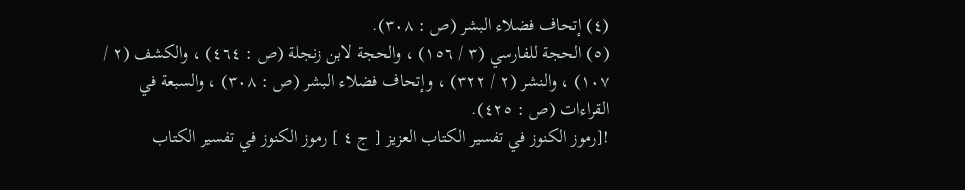(٤) إتحاف فضلاء البشر (ص : ٣٠٨).
(٥) الحجة للفارسي (٣ / ١٥٦) ، والحجة لابن زنجلة (ص : ٤٦٤) ، والكشف (٢ / ١٠٧) ، والنشر (٢ / ٣٢٢) ، وإتحاف فضلاء البشر (ص : ٣٠٨) ، والسبعة في القراءات (ص : ٤٢٥).
![رموز الكنوز في تفسير الكتاب العزيز [ ج ٤ ] رموز الكنوز في تفسير الكتاب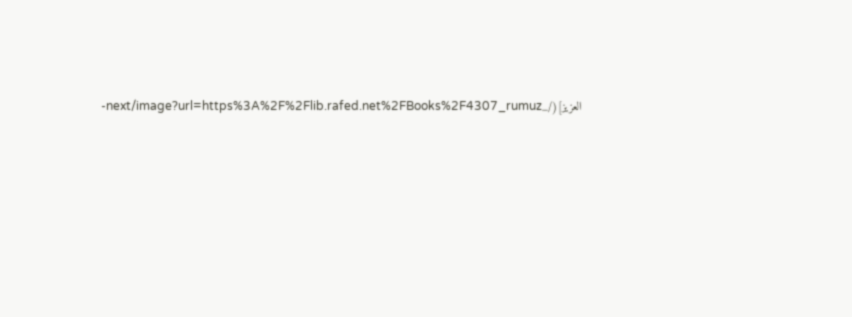العزيز](/_next/image?url=https%3A%2F%2Flib.rafed.net%2FBooks%2F4307_rumuz-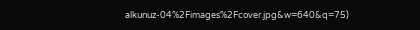alkunuz-04%2Fimages%2Fcover.jpg&w=640&q=75)